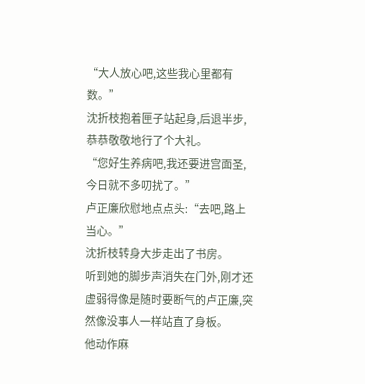“大人放心吧,这些我心里都有数。”
沈折枝抱着匣子站起身,后退半步,恭恭敬敬地行了个大礼。
“您好生养病吧,我还要进宫面圣,今日就不多叨扰了。”
卢正廉欣慰地点点头:“去吧,路上当心。”
沈折枝转身大步走出了书房。
听到她的脚步声消失在门外,刚才还虚弱得像是随时要断气的卢正廉,突然像没事人一样站直了身板。
他动作麻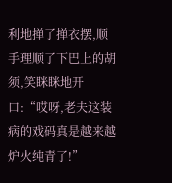利地掸了掸衣摆,顺手理顺了下巴上的胡须,笑眯眯地开口:“哎呀,老夫这装病的戏码真是越来越炉火纯青了!”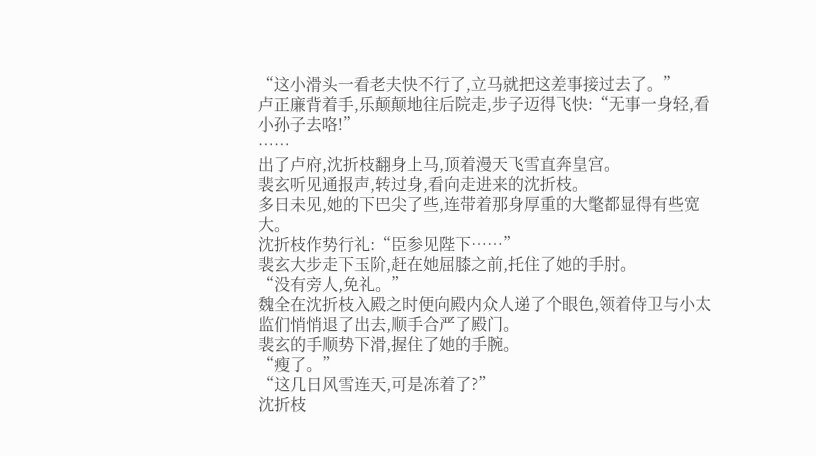“这小滑头一看老夫快不行了,立马就把这差事接过去了。”
卢正廉背着手,乐颠颠地往后院走,步子迈得飞快:“无事一身轻,看小孙子去咯!”
……
出了卢府,沈折枝翻身上马,顶着漫天飞雪直奔皇宫。
裴玄听见通报声,转过身,看向走进来的沈折枝。
多日未见,她的下巴尖了些,连带着那身厚重的大氅都显得有些宽大。
沈折枝作势行礼:“臣参见陛下……”
裴玄大步走下玉阶,赶在她屈膝之前,托住了她的手肘。
“没有旁人,免礼。”
魏全在沈折枝入殿之时便向殿内众人递了个眼色,领着侍卫与小太监们悄悄退了出去,顺手合严了殿门。
裴玄的手顺势下滑,握住了她的手腕。
“瘦了。”
“这几日风雪连天,可是冻着了?”
沈折枝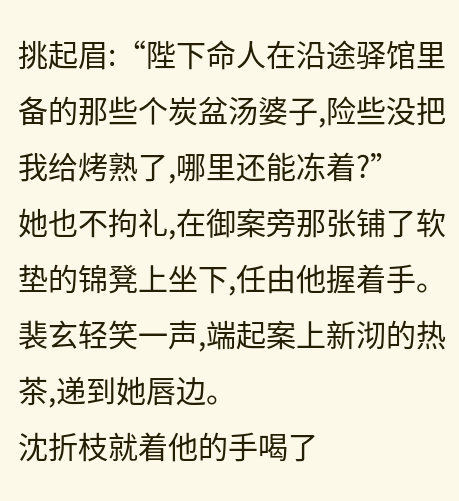挑起眉:“陛下命人在沿途驿馆里备的那些个炭盆汤婆子,险些没把我给烤熟了,哪里还能冻着?”
她也不拘礼,在御案旁那张铺了软垫的锦凳上坐下,任由他握着手。
裴玄轻笑一声,端起案上新沏的热茶,递到她唇边。
沈折枝就着他的手喝了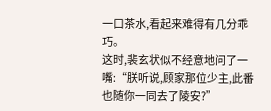一口茶水,看起来难得有几分乖巧。
这时,裴玄状似不经意地问了一嘴:“朕听说,顾家那位少主,此番也随你一同去了陵安?”